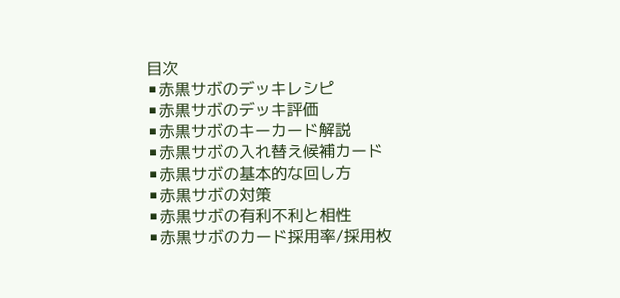目次
▪赤黒サボのデッキレシピ
▪赤黒サボのデッキ評価
▪赤黒サボのキーカード解説
▪赤黒サボの入れ替え候補カード
▪赤黒サボの基本的な回し方
▪赤黒サボの対策
▪赤黒サボの有利不利と相性
▪赤黒サボのカード採用率/採用枚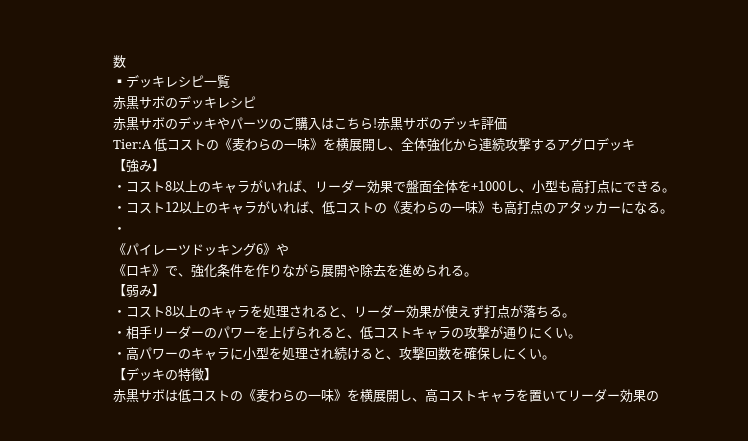数
▪デッキレシピ一覧
赤黒サボのデッキレシピ
赤黒サボのデッキやパーツのご購入はこちら!赤黒サボのデッキ評価
Tier:A 低コストの《麦わらの一味》を横展開し、全体強化から連続攻撃するアグロデッキ
【強み】
・コスト8以上のキャラがいれば、リーダー効果で盤面全体を+1000し、小型も高打点にできる。
・コスト12以上のキャラがいれば、低コストの《麦わらの一味》も高打点のアタッカーになる。
・
《パイレーツドッキング6》や
《ロキ》で、強化条件を作りながら展開や除去を進められる。
【弱み】
・コスト8以上のキャラを処理されると、リーダー効果が使えず打点が落ちる。
・相手リーダーのパワーを上げられると、低コストキャラの攻撃が通りにくい。
・高パワーのキャラに小型を処理され続けると、攻撃回数を確保しにくい。
【デッキの特徴】
赤黒サボは低コストの《麦わらの一味》を横展開し、高コストキャラを置いてリーダー効果の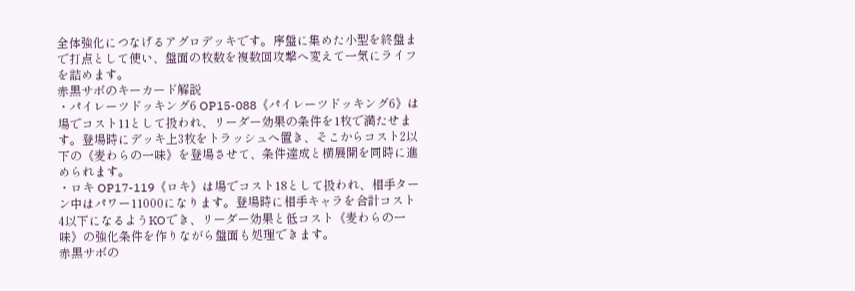全体強化につなげるアグロデッキです。序盤に集めた小型を終盤まで打点として使い、盤面の枚数を複数回攻撃へ変えて一気にライフを詰めます。
赤黒サボのキーカード解説
・パイレーツドッキング6 OP15-088《パイレーツドッキング6》は場でコスト11として扱われ、リーダー効果の条件を1枚で満たせます。登場時にデッキ上3枚をトラッシュへ置き、そこからコスト2以下の《麦わらの一味》を登場させて、条件達成と横展開を同時に進められます。
・ロキ OP17-119《ロキ》は場でコスト18として扱われ、相手ターン中はパワー11000になります。登場時に相手キャラを合計コスト4以下になるようKOでき、リーダー効果と低コスト《麦わらの一味》の強化条件を作りながら盤面も処理できます。
赤黒サボの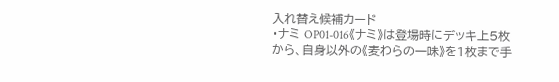入れ替え候補カード
・ナミ OP01-016《ナミ》は登場時にデッキ上5枚から、自身以外の《麦わらの一味》を1枚まで手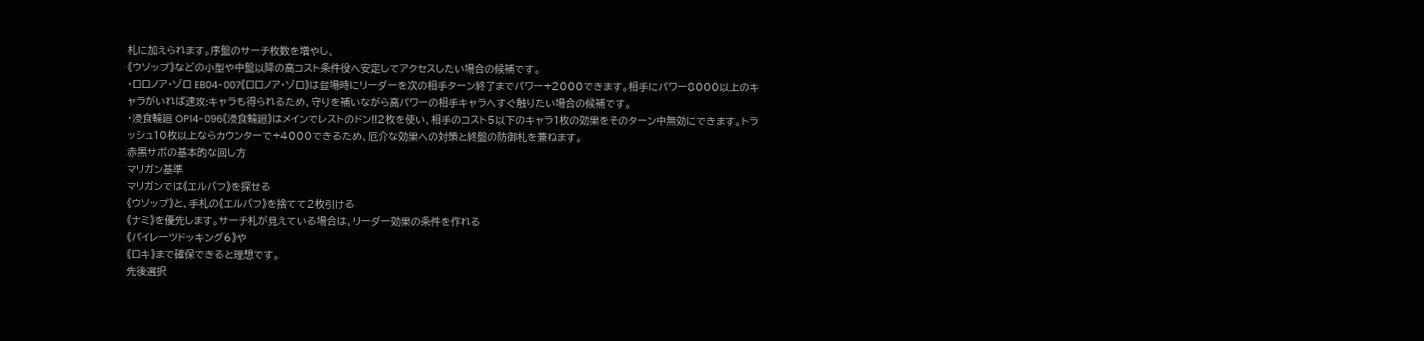札に加えられます。序盤のサーチ枚数を増やし、
《ウソップ》などの小型や中盤以降の高コスト条件役へ安定してアクセスしたい場合の候補です。
・ロロノア・ゾロ EB04-007《ロロノア・ゾロ》は登場時にリーダーを次の相手ターン終了までパワー+2000できます。相手にパワー8000以上のキャラがいれば速攻:キャラも得られるため、守りを補いながら高パワーの相手キャラへすぐ触りたい場合の候補です。
・浸食輪廻 OP14-096《浸食輪廻》はメインでレストのドン!!2枚を使い、相手のコスト5以下のキャラ1枚の効果をそのターン中無効にできます。トラッシュ10枚以上ならカウンターで+4000できるため、厄介な効果への対策と終盤の防御札を兼ねます。
赤黒サボの基本的な回し方
マリガン基準
マリガンでは《エルバフ》を探せる
《ウソップ》と、手札の《エルバフ》を捨てて2枚引ける
《ナミ》を優先します。サーチ札が見えている場合は、リーダー効果の条件を作れる
《パイレーツドッキング6》や
《ロキ》まで確保できると理想です。
先後選択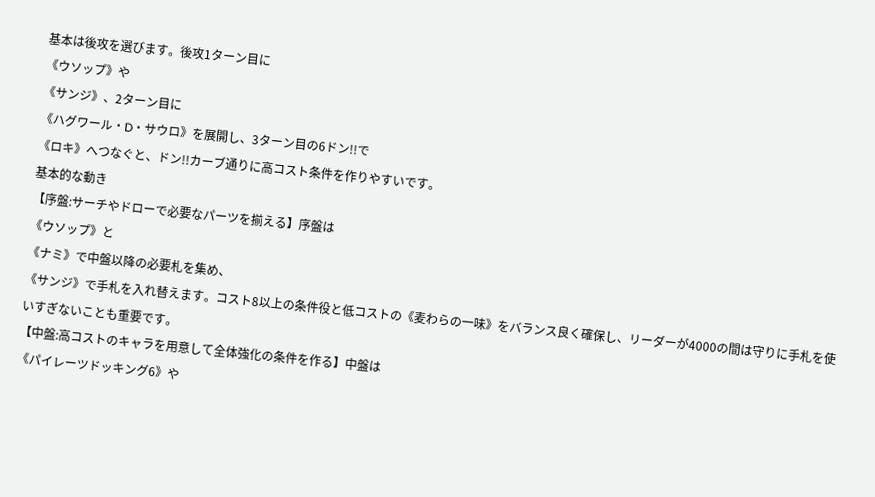基本は後攻を選びます。後攻1ターン目に
《ウソップ》や
《サンジ》、2ターン目に
《ハグワール・D・サウロ》を展開し、3ターン目の6ドン!!で
《ロキ》へつなぐと、ドン!!カーブ通りに高コスト条件を作りやすいです。
基本的な動き
【序盤:サーチやドローで必要なパーツを揃える】序盤は
《ウソップ》と
《ナミ》で中盤以降の必要札を集め、
《サンジ》で手札を入れ替えます。コスト8以上の条件役と低コストの《麦わらの一味》をバランス良く確保し、リーダーが4000の間は守りに手札を使いすぎないことも重要です。
【中盤:高コストのキャラを用意して全体強化の条件を作る】中盤は
《パイレーツドッキング6》や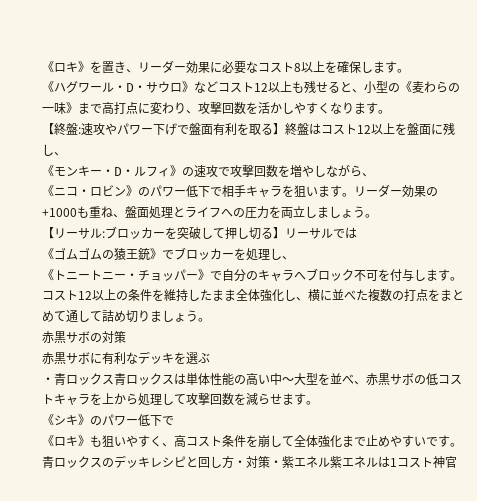《ロキ》を置き、リーダー効果に必要なコスト8以上を確保します。
《ハグワール・D・サウロ》などコスト12以上も残せると、小型の《麦わらの一味》まで高打点に変わり、攻撃回数を活かしやすくなります。
【終盤:速攻やパワー下げで盤面有利を取る】終盤はコスト12以上を盤面に残し、
《モンキー・D・ルフィ》の速攻で攻撃回数を増やしながら、
《ニコ・ロビン》のパワー低下で相手キャラを狙います。リーダー効果の+1000も重ね、盤面処理とライフへの圧力を両立しましょう。
【リーサル:ブロッカーを突破して押し切る】リーサルでは
《ゴムゴムの猿王銃》でブロッカーを処理し、
《トニートニー・チョッパー》で自分のキャラへブロック不可を付与します。コスト12以上の条件を維持したまま全体強化し、横に並べた複数の打点をまとめて通して詰め切りましょう。
赤黒サボの対策
赤黒サボに有利なデッキを選ぶ
・青ロックス青ロックスは単体性能の高い中〜大型を並べ、赤黒サボの低コストキャラを上から処理して攻撃回数を減らせます。
《シキ》のパワー低下で
《ロキ》も狙いやすく、高コスト条件を崩して全体強化まで止めやすいです。
青ロックスのデッキレシピと回し方・対策・紫エネル紫エネルは1コスト神官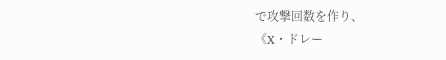で攻撃回数を作り、
《X・ドレー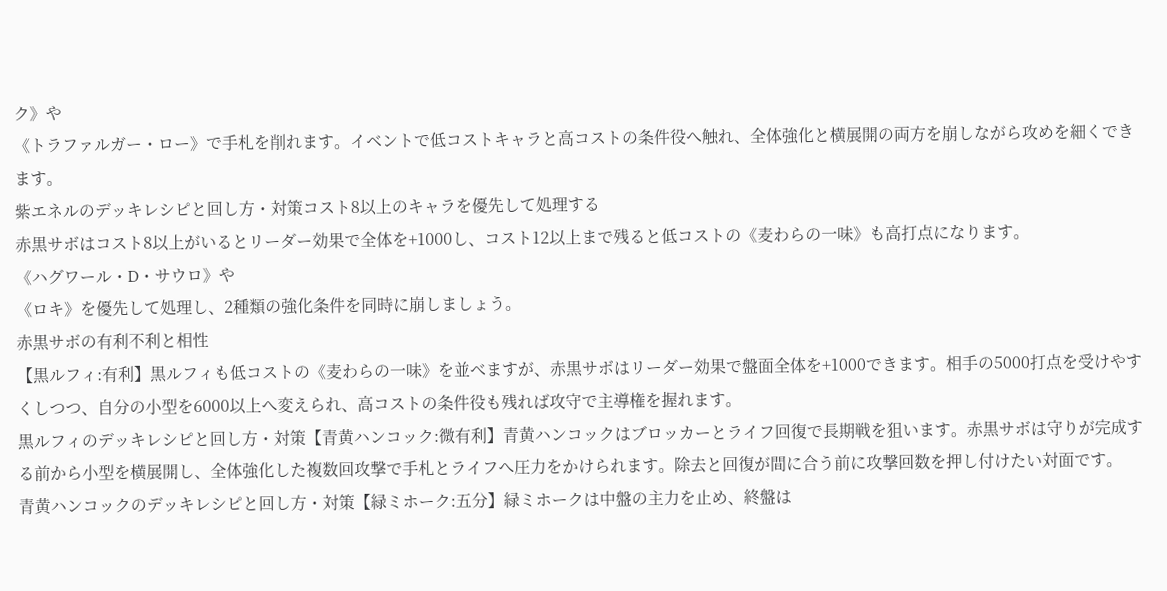ク》や
《トラファルガー・ロー》で手札を削れます。イベントで低コストキャラと高コストの条件役へ触れ、全体強化と横展開の両方を崩しながら攻めを細くできます。
紫エネルのデッキレシピと回し方・対策コスト8以上のキャラを優先して処理する
赤黒サボはコスト8以上がいるとリーダー効果で全体を+1000し、コスト12以上まで残ると低コストの《麦わらの一味》も高打点になります。
《ハグワール・D・サウロ》や
《ロキ》を優先して処理し、2種類の強化条件を同時に崩しましょう。
赤黒サボの有利不利と相性
【黒ルフィ:有利】黒ルフィも低コストの《麦わらの一味》を並べますが、赤黒サボはリーダー効果で盤面全体を+1000できます。相手の5000打点を受けやすくしつつ、自分の小型を6000以上へ変えられ、高コストの条件役も残れば攻守で主導権を握れます。
黒ルフィのデッキレシピと回し方・対策【青黄ハンコック:微有利】青黄ハンコックはブロッカーとライフ回復で長期戦を狙います。赤黒サボは守りが完成する前から小型を横展開し、全体強化した複数回攻撃で手札とライフへ圧力をかけられます。除去と回復が間に合う前に攻撃回数を押し付けたい対面です。
青黄ハンコックのデッキレシピと回し方・対策【緑ミホーク:五分】緑ミホークは中盤の主力を止め、終盤は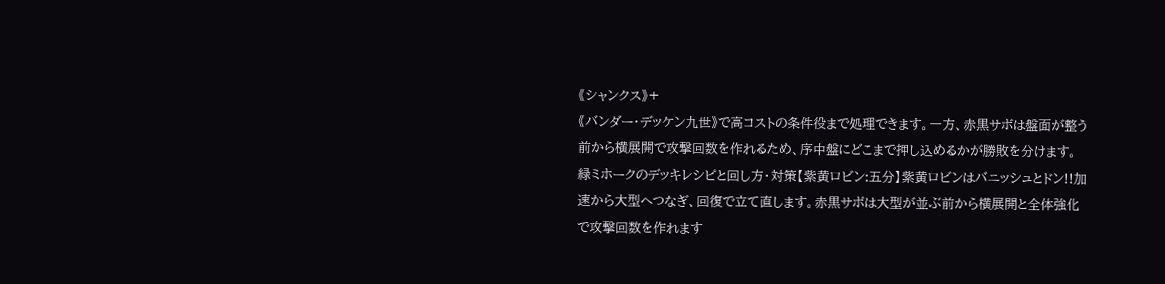《シャンクス》+
《バンダー・デッケン九世》で高コストの条件役まで処理できます。一方、赤黒サボは盤面が整う前から横展開で攻撃回数を作れるため、序中盤にどこまで押し込めるかが勝敗を分けます。
緑ミホークのデッキレシピと回し方・対策【紫黄ロビン:五分】紫黄ロビンはバニッシュとドン!!加速から大型へつなぎ、回復で立て直します。赤黒サボは大型が並ぶ前から横展開と全体強化で攻撃回数を作れます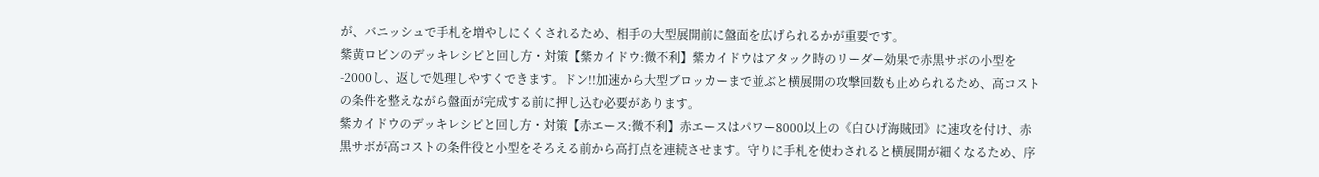が、バニッシュで手札を増やしにくくされるため、相手の大型展開前に盤面を広げられるかが重要です。
紫黄ロビンのデッキレシピと回し方・対策【紫カイドウ:微不利】紫カイドウはアタック時のリーダー効果で赤黒サボの小型を-2000し、返しで処理しやすくできます。ドン!!加速から大型ブロッカーまで並ぶと横展開の攻撃回数も止められるため、高コストの条件を整えながら盤面が完成する前に押し込む必要があります。
紫カイドウのデッキレシピと回し方・対策【赤エース:微不利】赤エースはパワー8000以上の《白ひげ海賊団》に速攻を付け、赤黒サボが高コストの条件役と小型をそろえる前から高打点を連続させます。守りに手札を使わされると横展開が細くなるため、序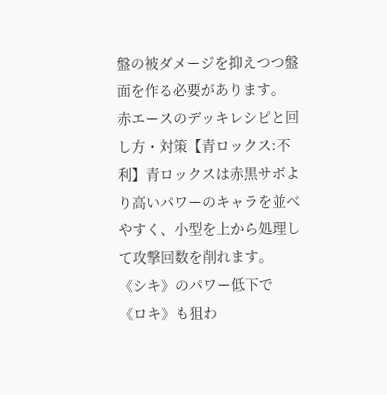盤の被ダメージを抑えつつ盤面を作る必要があります。
赤エースのデッキレシピと回し方・対策【青ロックス:不利】青ロックスは赤黒サボより高いパワーのキャラを並べやすく、小型を上から処理して攻撃回数を削れます。
《シキ》のパワー低下で
《ロキ》も狙わ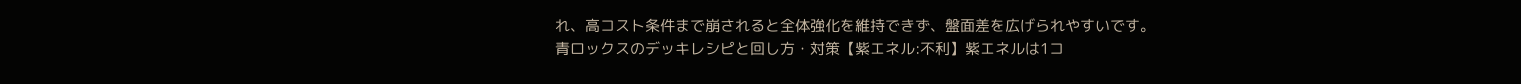れ、高コスト条件まで崩されると全体強化を維持できず、盤面差を広げられやすいです。
青ロックスのデッキレシピと回し方・対策【紫エネル:不利】紫エネルは1コ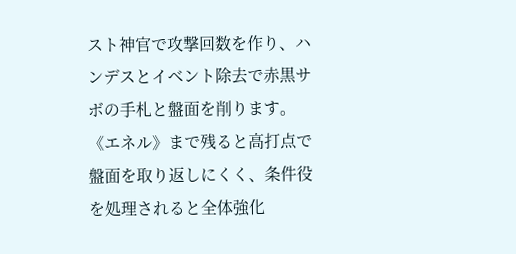スト神官で攻撃回数を作り、ハンデスとイベント除去で赤黒サボの手札と盤面を削ります。
《エネル》まで残ると高打点で盤面を取り返しにくく、条件役を処理されると全体強化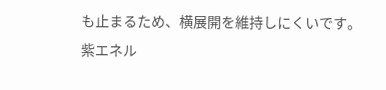も止まるため、横展開を維持しにくいです。
紫エネル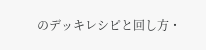のデッキレシピと回し方・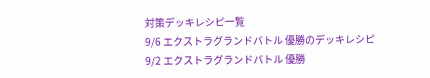対策デッキレシピ一覧
9/6 エクストラグランドバトル 優勝のデッキレシピ
9/2 エクストラグランドバトル 優勝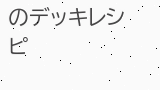のデッキレシピ